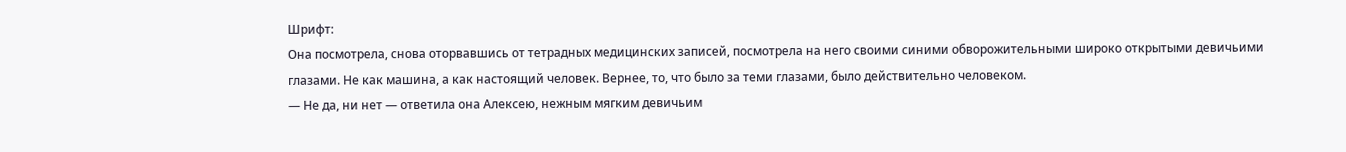Шрифт:
Она посмотрела, снова оторвавшись от тетрадных медицинских записей, посмотрела на него своими синими обворожительными широко открытыми девичьими глазами. Не как машина, а как настоящий человек. Вернее, то, что было за теми глазами, было действительно человеком.
— Не да, ни нет — ответила она Алексею, нежным мягким девичьим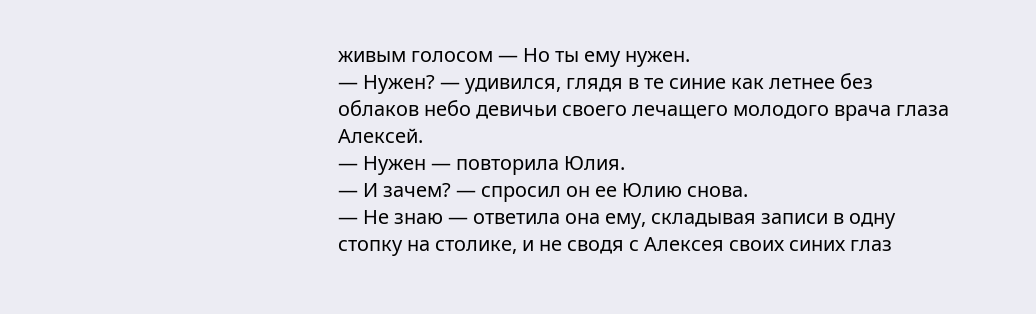живым голосом — Но ты ему нужен.
— Нужен? — удивился, глядя в те синие как летнее без облаков небо девичьи своего лечащего молодого врача глаза Алексей.
— Нужен — повторила Юлия.
— И зачем? — спросил он ее Юлию снова.
— Не знаю — ответила она ему, складывая записи в одну стопку на столике, и не сводя с Алексея своих синих глаз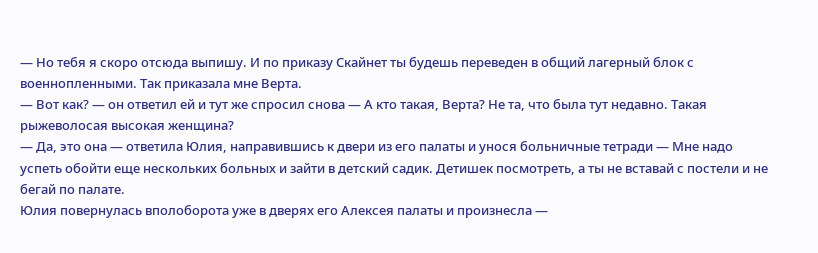— Но тебя я скоро отсюда выпишу. И по приказу Скайнет ты будешь переведен в общий лагерный блок с военнопленными. Так приказала мне Верта.
— Вот как? — он ответил ей и тут же спросил снова — А кто такая, Верта? Не та, что была тут недавно. Такая рыжеволосая высокая женщина?
— Да, это она — ответила Юлия, направившись к двери из его палаты и унося больничные тетради — Мне надо успеть обойти еще нескольких больных и зайти в детский садик. Детишек посмотреть, а ты не вставай с постели и не бегай по палате.
Юлия повернулась вполоборота уже в дверях его Алексея палаты и произнесла —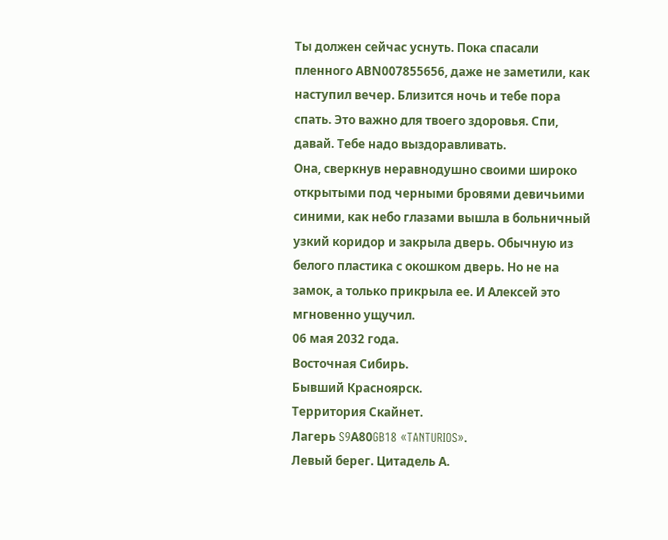Ты должен сейчас уснуть. Пока спасали пленного АBN007855656, даже не заметили, как наступил вечер. Близится ночь и тебе пора спать. Это важно для твоего здоровья. Спи, давай. Тебе надо выздоравливать.
Она, сверкнув неравнодушно своими широко открытыми под черными бровями девичьими синими, как небо глазами вышла в больничный узкий коридор и закрыла дверь. Обычную из белого пластика с окошком дверь. Но не на замок, а только прикрыла ее. И Алексей это мгновенно ущучил.
06 мая 2032 года.
Восточная Сибирь.
Бывший Красноярск.
Территория Скайнет.
Лагерь S9А80GB18 «TANTURIOS».
Левый берег. Цитадель А.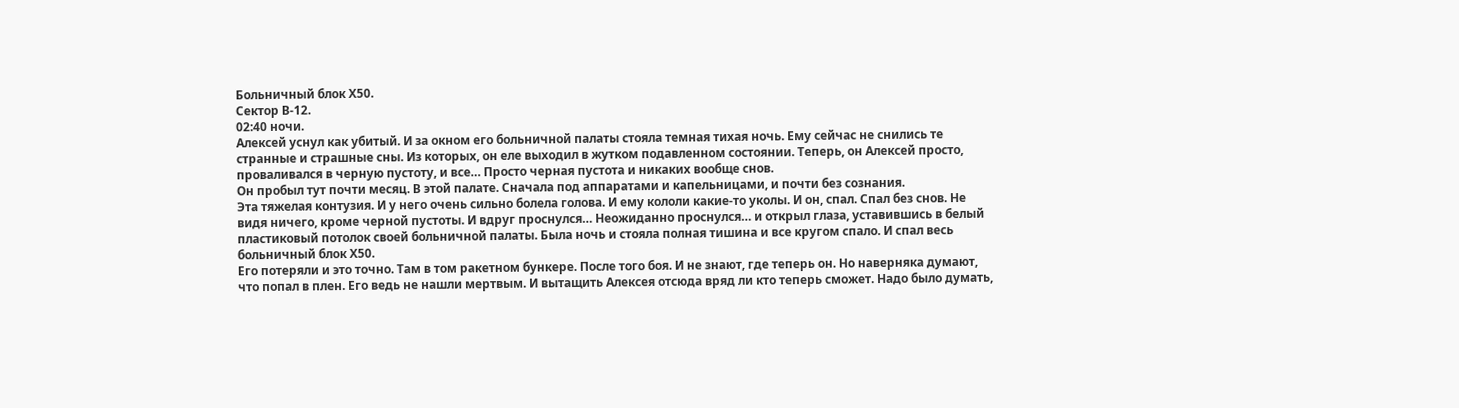Больничный блок Х50.
Сектор В-12.
02:40 ночи.
Алексей уснул как убитый. И за окном его больничной палаты стояла темная тихая ночь. Ему сейчас не снились те странные и страшные сны. Из которых, он еле выходил в жутком подавленном состоянии. Теперь, он Алексей просто, проваливался в черную пустоту, и все… Просто черная пустота и никаких вообще снов.
Он пробыл тут почти месяц. В этой палате. Сначала под аппаратами и капельницами, и почти без сознания.
Эта тяжелая контузия. И у него очень сильно болела голова. И ему кололи какие-то уколы. И он, спал. Спал без снов. Не видя ничего, кроме черной пустоты. И вдруг проснулся… Неожиданно проснулся… и открыл глаза, уставившись в белый пластиковый потолок своей больничной палаты. Была ночь и стояла полная тишина и все кругом спало. И спал весь больничный блок Х50.
Его потеряли и это точно. Там в том ракетном бункере. После того боя. И не знают, где теперь он. Но наверняка думают, что попал в плен. Его ведь не нашли мертвым. И вытащить Алексея отсюда вряд ли кто теперь сможет. Надо было думать,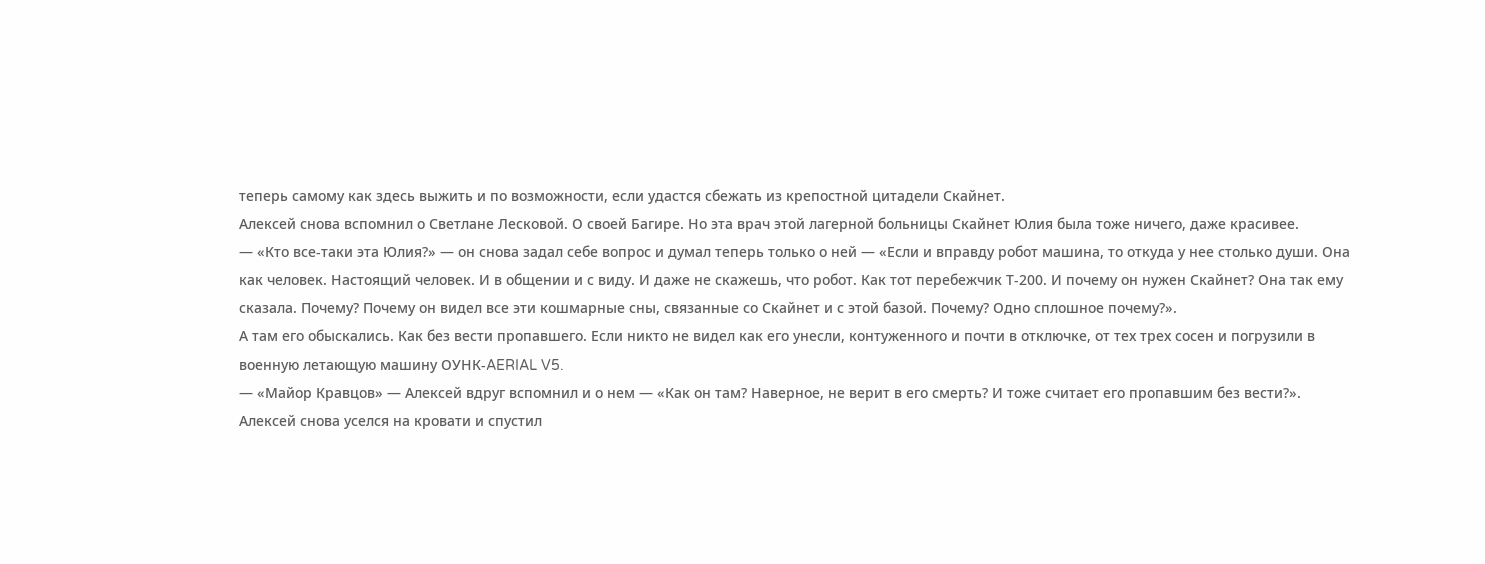теперь самому как здесь выжить и по возможности, если удастся сбежать из крепостной цитадели Скайнет.
Алексей снова вспомнил о Светлане Лесковой. О своей Багире. Но эта врач этой лагерной больницы Скайнет Юлия была тоже ничего, даже красивее.
— «Кто все-таки эта Юлия?» — он снова задал себе вопрос и думал теперь только о ней — «Если и вправду робот машина, то откуда у нее столько души. Она как человек. Настоящий человек. И в общении и с виду. И даже не скажешь, что робот. Как тот перебежчик Т-200. И почему он нужен Скайнет? Она так ему сказала. Почему? Почему он видел все эти кошмарные сны, связанные со Скайнет и с этой базой. Почему? Одно сплошное почему?».
А там его обыскались. Как без вести пропавшего. Если никто не видел как его унесли, контуженного и почти в отключке, от тех трех сосен и погрузили в военную летающую машину ОУНК-AERIAL V5.
— «Майор Кравцов» — Алексей вдруг вспомнил и о нем — «Как он там? Наверное, не верит в его смерть? И тоже считает его пропавшим без вести?».
Алексей снова уселся на кровати и спустил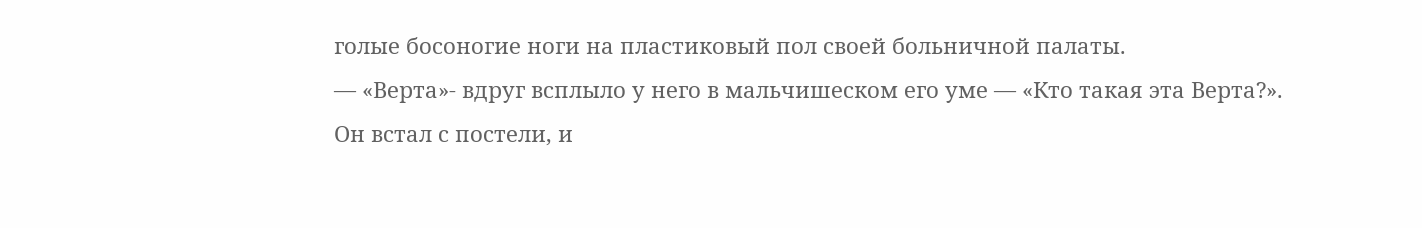голые босоногие ноги на пластиковый пол своей больничной палаты.
— «Верта»- вдруг всплыло у него в мальчишеском его уме — «Кто такая эта Верта?».
Он встал с постели, и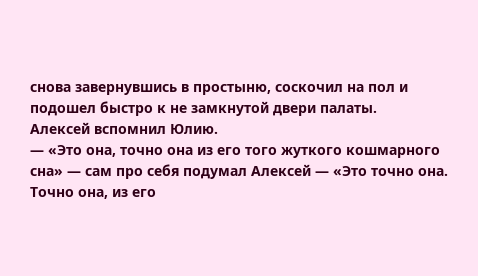снова завернувшись в простыню, соскочил на пол и подошел быстро к не замкнутой двери палаты.
Алексей вспомнил Юлию.
— «Это она, точно она из его того жуткого кошмарного сна» — сам про себя подумал Алексей — «Это точно она. Точно она, из его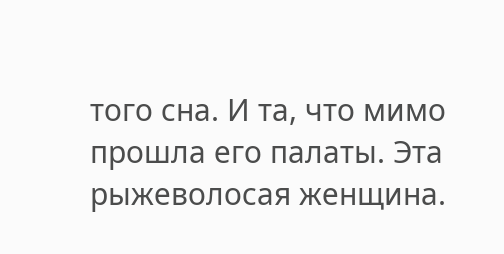того сна. И та, что мимо прошла его палаты. Эта рыжеволосая женщина.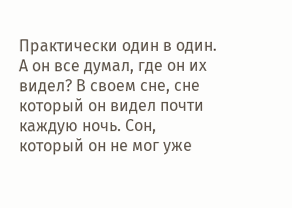Практически один в один. А он все думал, где он их видел? В своем сне, сне который он видел почти каждую ночь. Сон, который он не мог уже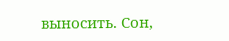выносить. Сон,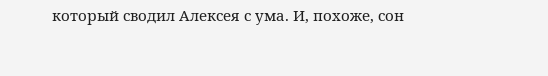который сводил Алексея с ума. И, похоже, сон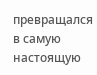превращался в самую настоящую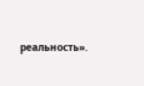реальность».